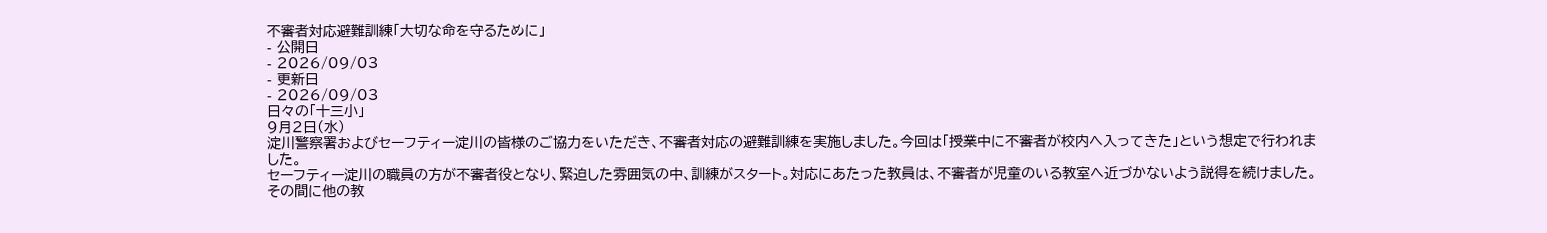不審者対応避難訓練「大切な命を守るために」
- 公開日
- 2026/09/03
- 更新日
- 2026/09/03
日々の「十三小」
9月2日(水)
淀川警察署およびセーフティー淀川の皆様のご協力をいただき、不審者対応の避難訓練を実施しました。今回は「授業中に不審者が校内へ入ってきた」という想定で行われました。
セーフティー淀川の職員の方が不審者役となり、緊迫した雰囲気の中、訓練がスタート。対応にあたった教員は、不審者が児童のいる教室へ近づかないよう説得を続けました。その間に他の教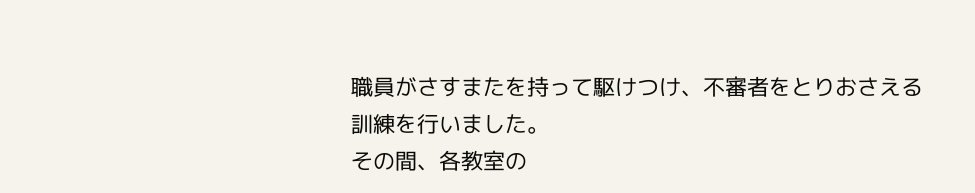職員がさすまたを持って駆けつけ、不審者をとりおさえる訓練を行いました。
その間、各教室の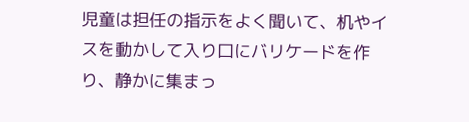児童は担任の指示をよく聞いて、机やイスを動かして入り口にバリケードを作り、静かに集まっ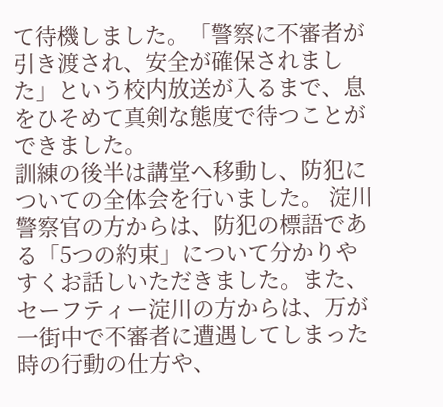て待機しました。「警察に不審者が引き渡され、安全が確保されました」という校内放送が入るまで、息をひそめて真剣な態度で待つことができました。
訓練の後半は講堂へ移動し、防犯についての全体会を行いました。 淀川警察官の方からは、防犯の標語である「5つの約束」について分かりやすくお話しいただきました。また、セーフティー淀川の方からは、万が一街中で不審者に遭遇してしまった時の行動の仕方や、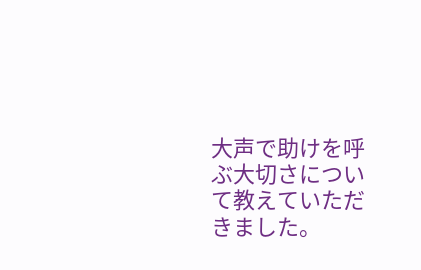大声で助けを呼ぶ大切さについて教えていただきました。